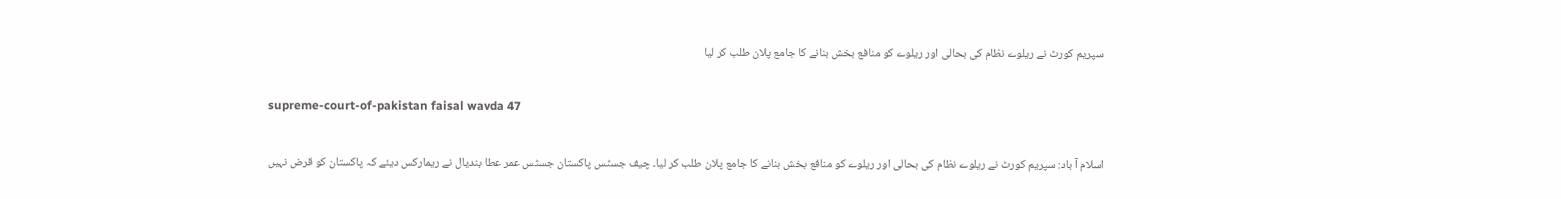سپریم کورٹ نے ریلوے نظام کی بحالی اور ریلوے کو منافع بخش بنانے کا جامع پلان طلب کر لیا

supreme-court-of-pakistan faisal wavda 47

اسلام آ باد: سپریم کورٹ نے ریلوے نظام کی بحالی اور ریلوے کو منافع بخش بنانے کا جامع پلان طلب کر لیا۔ چیف جسٹس پاکستان جسٹس عمر عطا بندیال نے ریمارکس دیئے کہ پاکستان کو قرض نہیں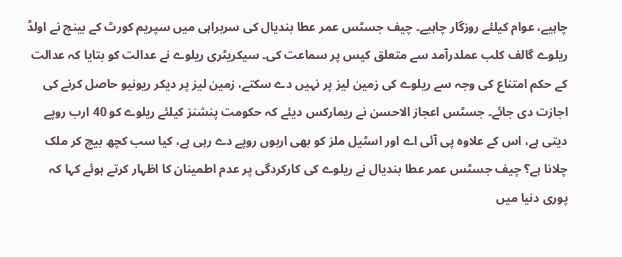چاہیے، عوام کیلئے روزگار چاہیے۔ چیف جسٹس عمر عطا بندیال کی سربراہی میں سپریم کورٹ کے بینچ نے اولڈ ریلوے گالف کلب عملدرآمد سے متعلق کیس پر سماعت کی۔ سیکریٹری ریلوے نے عدالت کو بتایا کہ عدالت کے حکم امتناع کی وجہ سے ریلوے کی زمین لیز پر نہیں دے سکتے، زمین لیز پر دیکر ریونیو حاصل کرنے کی اجازت دی جائے۔ جسٹس اعجاز الاحسن نے ریمارکس دیئے کہ حکومت پنشنز کیلئے ریلوے کو 40 ارب روپے دیتی ہے، اس کے علاوہ پی آئی اے اور اسٹیل ملز کو بھی اربوں روپے دے رہی ہے، کیا سب کچھ بیچ کر ملک چلانا ہے؟ چیف جسٹس عمر عطا بندیال نے ریلوے کی کارکردگی پر عدم اطمینان کا اظہار کرتے ہوئے کہا کہ پوری دنیا میں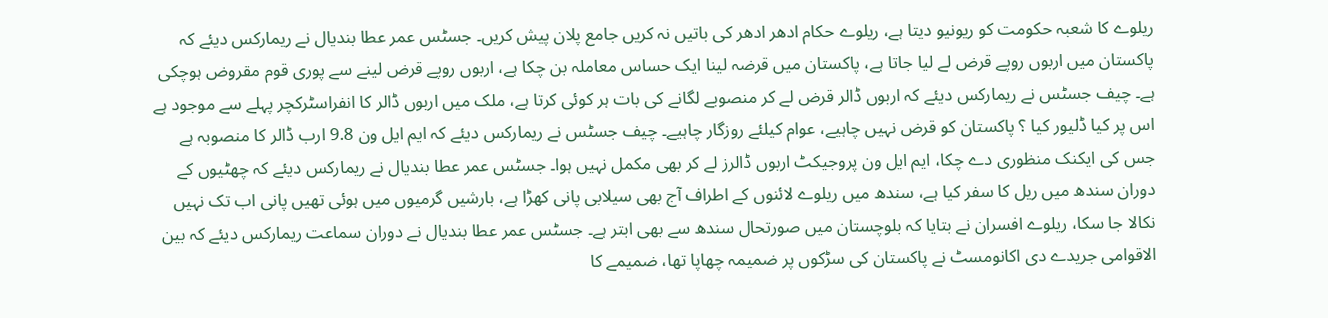ریلوے کا شعبہ حکومت کو ریونیو دیتا ہے، ریلوے حکام ادھر ادھر کی باتیں نہ کریں جامع پلان پیش کریں۔ جسٹس عمر عطا بندیال نے ریمارکس دیئے کہ پاکستان میں اربوں روپے قرض لے لیا جاتا ہے، پاکستان میں قرضہ لینا ایک حساس معاملہ بن چکا ہے، اربوں روپے قرض لینے سے پوری قوم مقروض ہوچکی ہے۔ چیف جسٹس نے ریمارکس دیئے کہ اربوں ڈالر قرض لے کر منصوبے لگانے کی بات ہر کوئی کرتا ہے، ملک میں اربوں ڈالر کا انفراسٹرکچر پہلے سے موجود ہے اس پر کیا ڈلیور کیا ؟ پاکستان کو قرض نہیں چاہیے، عوام کیلئے روزگار چاہیے۔ چیف جسٹس نے ریمارکس دیئے کہ ایم ایل ون 9.8 ارب ڈالر کا منصوبہ ہے جس کی ایکنک منظوری دے چکا، ایم ایل ون پروجیکٹ اربوں ڈالرز لے کر بھی مکمل نہیں ہوا۔ جسٹس عمر عطا بندیال نے ریمارکس دیئے کہ چھٹیوں کے دوران سندھ میں ریل کا سفر کیا ہے، سندھ میں ریلوے لائنوں کے اطراف آج بھی سیلابی پانی کھڑا ہے، بارشیں گرمیوں میں ہوئی تھیں پانی اب تک نہیں نکالا جا سکا، ریلوے افسران نے بتایا کہ بلوچستان میں صورتحال سندھ سے بھی ابتر ہے۔ جسٹس عمر عطا بندیال نے دوران سماعت ریمارکس دیئے کہ بین الاقوامی جریدے دی اکانومسٹ نے پاکستان کی سڑکوں پر ضمیمہ چھاپا تھا، ضمیمے کا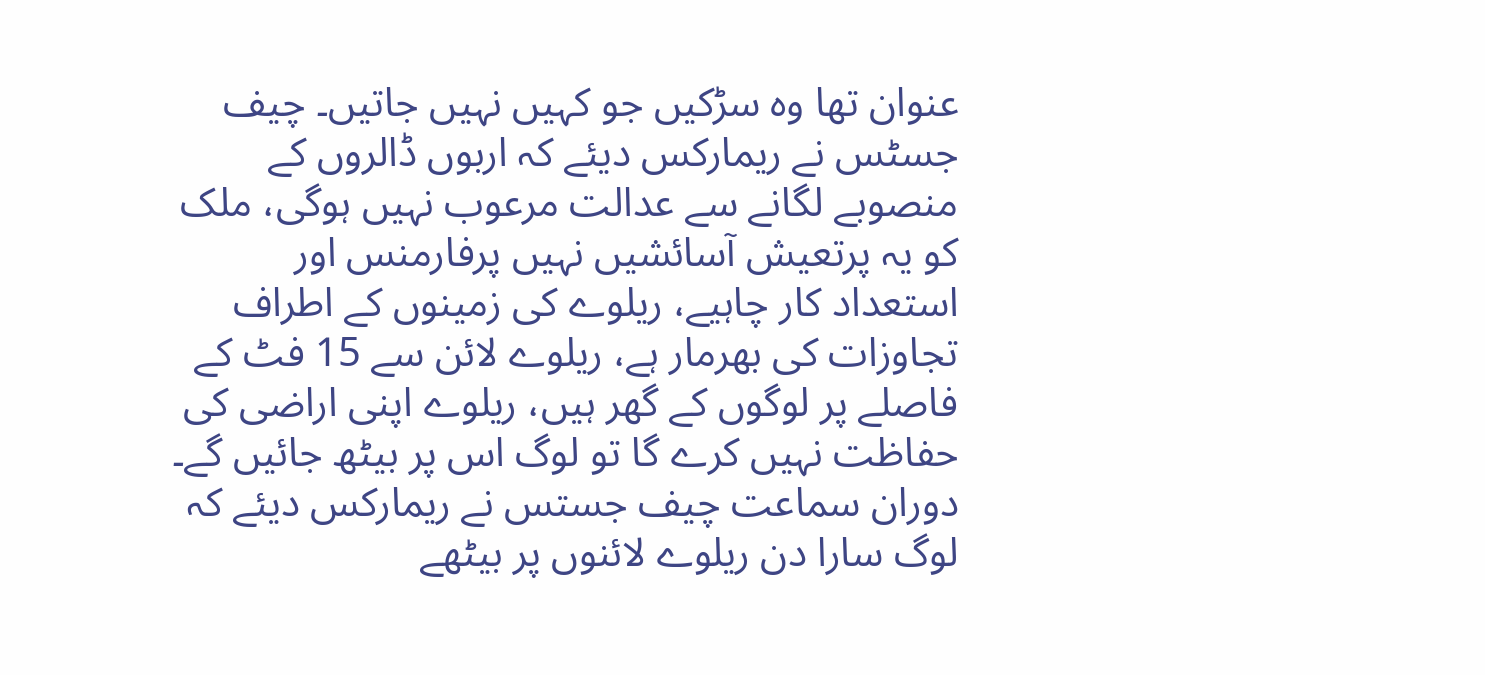عنوان تھا وہ سڑکیں جو کہیں نہیں جاتیں۔ چیف جسٹس نے ریمارکس دیئے کہ اربوں ڈالروں کے منصوبے لگانے سے عدالت مرعوب نہیں ہوگی، ملک کو یہ پرتعیش آسائشیں نہیں پرفارمنس اور استعداد کار چاہیے، ریلوے کی زمینوں کے اطراف تجاوزات کی بھرمار ہے، ریلوے لائن سے 15 فٹ کے فاصلے پر لوگوں کے گھر ہیں، ریلوے اپنی اراضی کی حفاظت نہیں کرے گا تو لوگ اس پر بیٹھ جائیں گے۔ دوران سماعت چیف جستس نے ریمارکس دیئے کہ لوگ سارا دن ریلوے لائنوں پر بیٹھے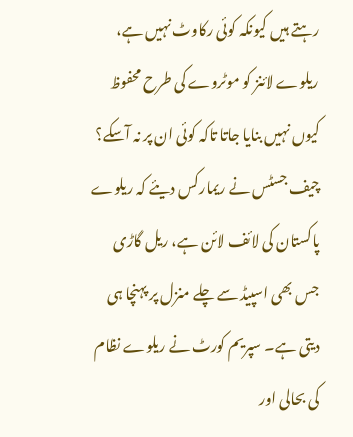رہتے ہیں کیونکہ کوئی رکاوٹ نہیں ہے، ریلوے لائنز کو موٹروے کی طرح محفوظ کیوں نہیں بنایا جاتا تاکہ کوئی ان پر نہ آسکے؟ چیف جسٹس نے ریمارکس دیئے کہ ریلوے پاکستان کی لائف لائن ہے، ریل گاڑی جس بھی اسپیڈ سے چلے منزل پر پہنچا ہی دیتی ہے۔ سپریم کورٹ نے ریلوے نظام کی بحالی اور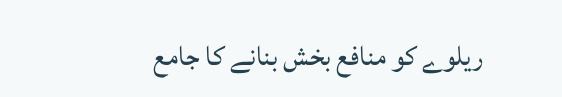ریلوے کو منافع بخش بنانے کا جامع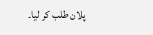پلان طلب کر لیا۔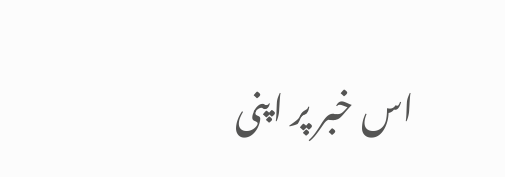اس خبر پر اپنی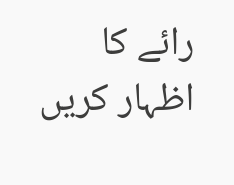رائے کا اظہار کریں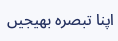اپنا تبصرہ بھیجیں